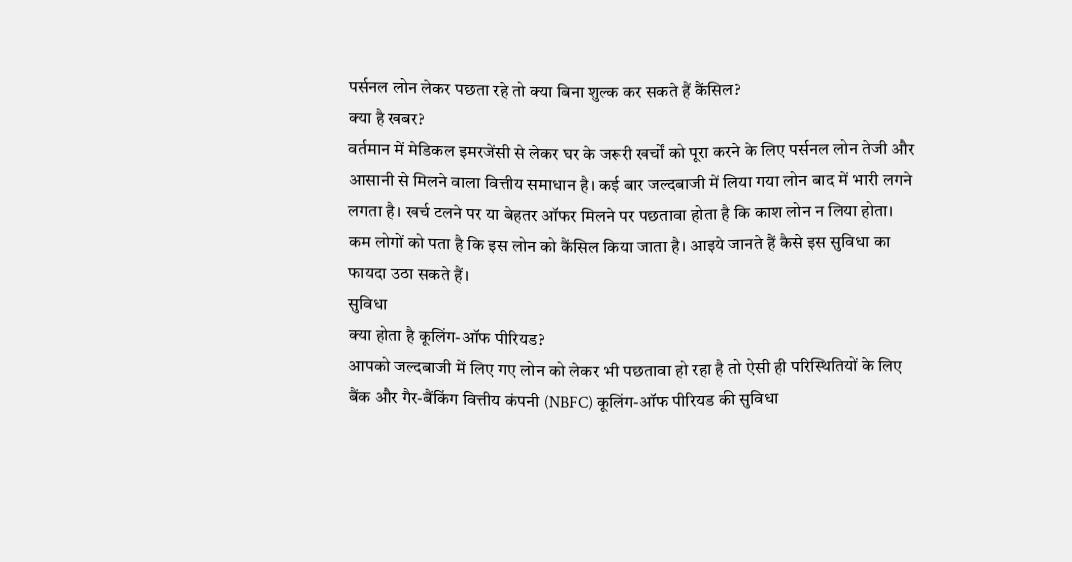पर्सनल लोन लेकर पछता रहे तो क्या बिना शुल्क कर सकते हैं कैंसिल?
क्या है खबर?
वर्तमान में मेडिकल इमरजेंसी से लेकर घर के जरूरी खर्चों को पूरा करने के लिए पर्सनल लोन तेजी और आसानी से मिलने वाला वित्तीय समाधान है। कई बार जल्दबाजी में लिया गया लोन बाद में भारी लगने लगता है। खर्च टलने पर या बेहतर ऑफर मिलने पर पछतावा होता है कि काश लोन न लिया होता। कम लोगों को पता है कि इस लोन को कैंसिल किया जाता है। आइये जानते हैं कैसे इस सुविधा का फायदा उठा सकते हैं।
सुविधा
क्या होता है कूलिंग-ऑफ पीरियड?
आपको जल्दबाजी में लिए गए लोन को लेकर भी पछतावा हो रहा है तो ऐसी ही परिस्थितियों के लिए बैंक और गैर-बैंकिंग वित्तीय कंपनी (NBFC) कूलिंग-ऑफ पीरियड की सुविधा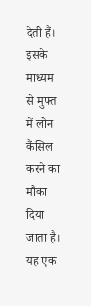देती हैं। इसके माध्यम से मुफ्त में लोन कैंसिल करने का मौका दिया जाता है। यह एक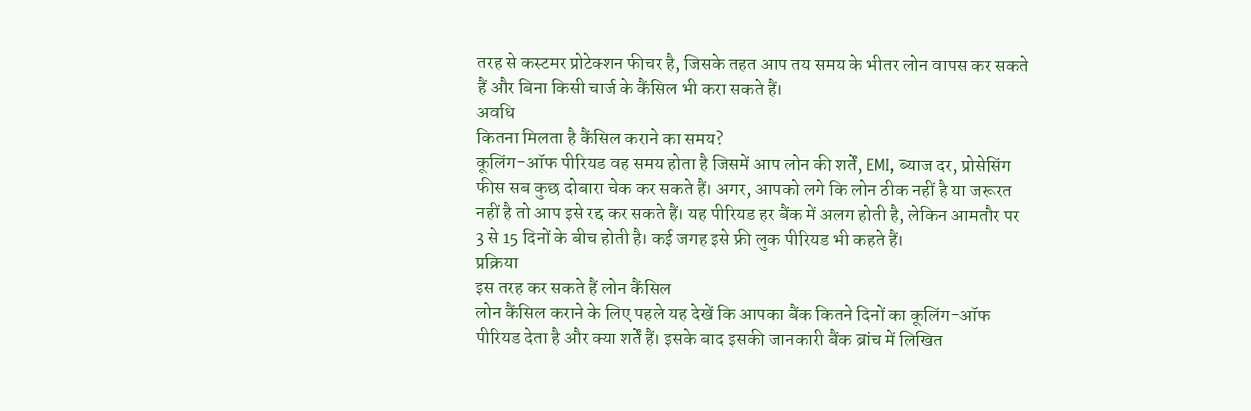तरह से कस्टमर प्रोटेक्शन फीचर है, जिसके तहत आप तय समय के भीतर लोन वापस कर सकते हैं और बिना किसी चार्ज के कैंसिल भी करा सकते हैं।
अवधि
कितना मिलता है कैंसिल कराने का समय?
कूलिंग-ऑफ पीरियड वह समय होता है जिसमें आप लोन की शर्तें, EMI, ब्याज दर, प्रोसेसिंग फीस सब कुछ दोबारा चेक कर सकते हैं। अगर, आपको लगे कि लोन ठीक नहीं है या जरूरत नहीं है तो आप इसे रद्द कर सकते हैं। यह पीरियड हर बैंक में अलग होती है, लेकिन आमतौर पर 3 से 15 दिनों के बीच होती है। कई जगह इसे फ्री लुक पीरियड भी कहते हैं।
प्रक्रिया
इस तरह कर सकते हैं लोन कैंसिल
लोन कैंसिल कराने के लिए पहले यह देखें कि आपका बैंक कितने दिनों का कूलिंग-ऑफ पीरियड देता है और क्या शर्तें हैं। इसके बाद इसकी जानकारी बैंक ब्रांच में लिखित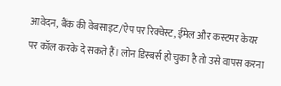आवेदन, बैंक की वेबसाइट/ऐप पर रिक्वेस्ट, ईमेल और कस्टमर केयर पर कॉल करके दे सकते हैं। लोन डिस्बर्स हो चुका है तो उसे वापस करना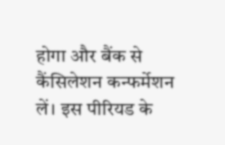होगा और बैंक से कैंसिलेशन कन्फर्मेशन लें। इस पीरियड के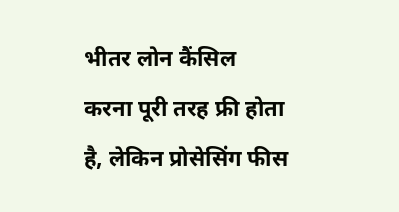भीतर लोन कैंसिल करना पूरी तरह फ्री होता है, लेकिन प्रोसेसिंग फीस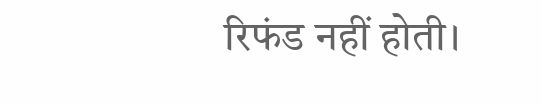रिफंड नहीं होती।